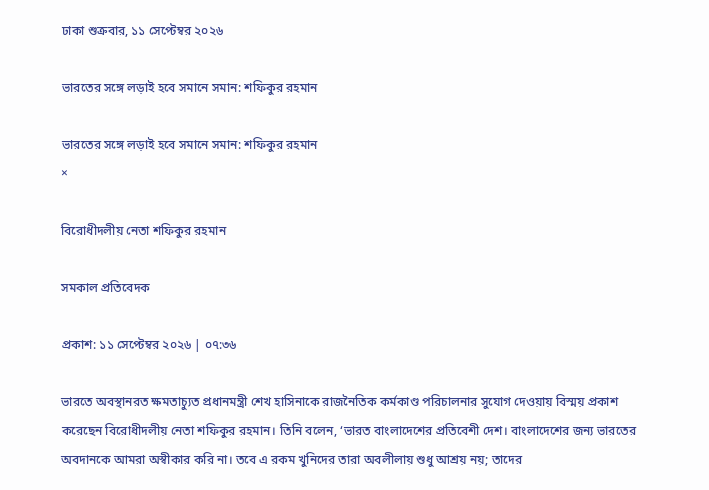ঢাকা শুক্রবার, ১১ সেপ্টেম্বর ২০২৬

ভারতের সঙ্গে লড়াই হবে সমানে সমান: শফিকুর রহমান

ভারতের সঙ্গে লড়াই হবে সমানে সমান: শফিকুর রহমান
×

বিরোধীদলীয় নেতা শফিকুর রহমান

সমকাল প্রতিবেদক

প্রকাশ: ১১ সেপ্টেম্বর ২০২৬ | ০৭:৩৬

ভারতে অবস্থানরত ক্ষমতাচ্যুত প্রধানমন্ত্রী শেখ হাসিনাকে রাজনৈতিক কর্মকাণ্ড পরিচালনার সুযোগ দেওয়ায় বিস্ময় প্রকাশ করেছেন বিরোধীদলীয় নেতা শফিকুর রহমান। তিনি বলেন, ‘ভারত বাংলাদেশের প্রতিবেশী দেশ। বাংলাদেশের জন্য ভারতের অবদানকে আমরা অস্বীকার করি না। তবে এ রকম খুনিদের তারা অবলীলায় শুধু আশ্রয় নয়; তাদের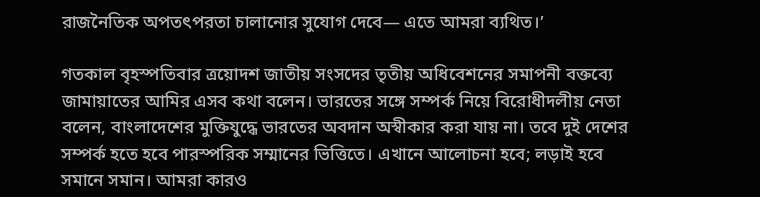রাজনৈতিক অপতৎপরতা চালানোর সুযোগ দেবে— এতে আমরা ব্যথিত।’

গতকাল বৃহস্পতিবার ত্রয়োদশ জাতীয় সংসদের তৃতীয় অধিবেশনের সমাপনী বক্তব্যে জামায়াতের আমির এসব কথা বলেন। ভারতের সঙ্গে সম্পর্ক নিয়ে বিরোধীদলীয় নেতা বলেন, বাংলাদেশের মুক্তিযুদ্ধে ভারতের অবদান অস্বীকার করা যায় না। তবে দুই দেশের সম্পর্ক হতে হবে পারস্পরিক সম্মানের ভিত্তিতে। এখানে আলোচনা হবে; লড়াই হবে সমানে সমান। আমরা কারও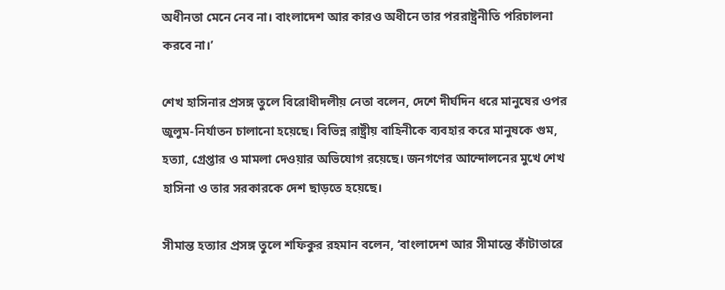অধীনতা মেনে নেব না। বাংলাদেশ আর কারও অধীনে তার পররাষ্ট্রনীতি পরিচালনা করবে না।’

শেখ হাসিনার প্রসঙ্গ তুলে বিরোধীদলীয় নেতা বলেন, দেশে দীর্ঘদিন ধরে মানুষের ওপর জুলুম-নির্যাতন চালানো হয়েছে। বিভিন্ন রাষ্ট্রীয় বাহিনীকে ব্যবহার করে মানুষকে গুম, হত্যা, গ্রেপ্তার ও মামলা দেওয়ার অভিযোগ রয়েছে। জনগণের আন্দোলনের মুখে শেখ হাসিনা ও তার সরকারকে দেশ ছাড়তে হয়েছে।

সীমান্ত হত্যার প্রসঙ্গ তুলে শফিকুর রহমান বলেন, ‘বাংলাদেশ আর সীমান্তে কাঁটাতারে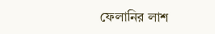ফেলানির লাশ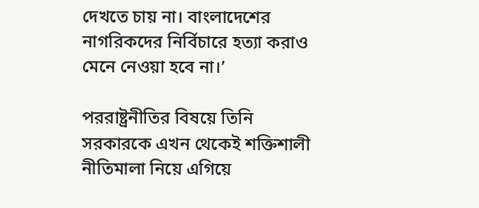দেখতে চায় না। বাংলাদেশের নাগরিকদের নির্বিচারে হত্যা করাও মেনে নেওয়া হবে না।’

পররাষ্ট্রনীতির বিষয়ে তিনি সরকারকে এখন থেকেই শক্তিশালী নীতিমালা নিয়ে এগিয়ে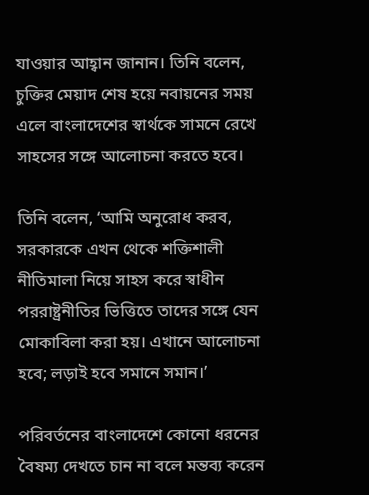যাওয়ার আহ্বান জানান। তিনি বলেন, চুক্তির মেয়াদ শেষ হয়ে নবায়নের সময় এলে বাংলাদেশের স্বার্থকে সামনে রেখে সাহসের সঙ্গে আলোচনা করতে হবে।

তিনি বলেন, ‘আমি অনুরোধ করব, সরকারকে এখন থেকে শক্তিশালী নীতিমালা নিয়ে সাহস করে স্বাধীন পররাষ্ট্রনীতির ভিত্তিতে তাদের সঙ্গে যেন মোকাবিলা করা হয়। এখানে আলোচনা হবে; লড়াই হবে সমানে সমান।’

পরিবর্তনের বাংলাদেশে কোনো ধরনের বৈষম্য দেখতে চান না বলে মন্তব্য করেন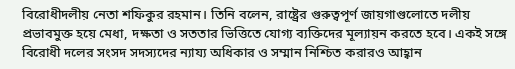বিরোধীদলীয় নেতা শফিকুর রহমান। তিনি বলেন, রাষ্ট্রের গুরুত্বপূর্ণ জায়গাগুলোতে দলীয় প্রভাবমুক্ত হয়ে মেধা, দক্ষতা ও সততার ভিত্তিতে যোগ্য ব্যক্তিদের মূল্যায়ন করতে হবে। একই সঙ্গে বিরোধী দলের সংসদ সদস্যদের ন্যায্য অধিকার ও সম্মান নিশ্চিত করারও আহ্বান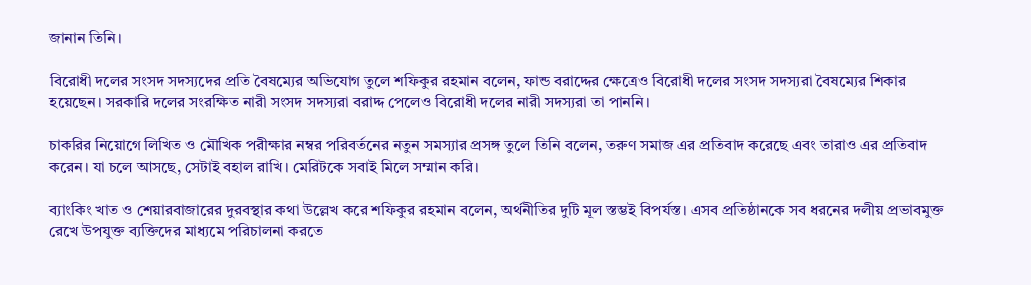জানান তিনি।

বিরোধী দলের সংসদ সদস্যদের প্রতি বৈষম্যের অভিযোগ তুলে শফিকুর রহমান বলেন, ফান্ড বরাদ্দের ক্ষেত্রেও বিরোধী দলের সংসদ সদস্যরা বৈষম্যের শিকার হয়েছেন। সরকারি দলের সংরক্ষিত নারী সংসদ সদস্যরা বরাদ্দ পেলেও বিরোধী দলের নারী সদস্যরা তা পাননি।

চাকরির নিয়োগে লিখিত ও মৌখিক পরীক্ষার নম্বর পরিবর্তনের নতুন সমস্যার প্রসঙ্গ তুলে তিনি বলেন, তরুণ সমাজ এর প্রতিবাদ করেছে এবং তারাও এর প্রতিবাদ করেন। যা চলে আসছে, সেটাই বহাল রাখি। মেরিটকে সবাই মিলে সম্মান করি।

ব্যাংকিং খাত ও শেয়ারবাজারের দুরবস্থার কথা উল্লেখ করে শফিকুর রহমান বলেন, অর্থনীতির দুটি মূল স্তম্ভই বিপর্যস্ত। এসব প্রতিষ্ঠানকে সব ধরনের দলীয় প্রভাবমুক্ত রেখে উপযুক্ত ব্যক্তিদের মাধ্যমে পরিচালনা করতে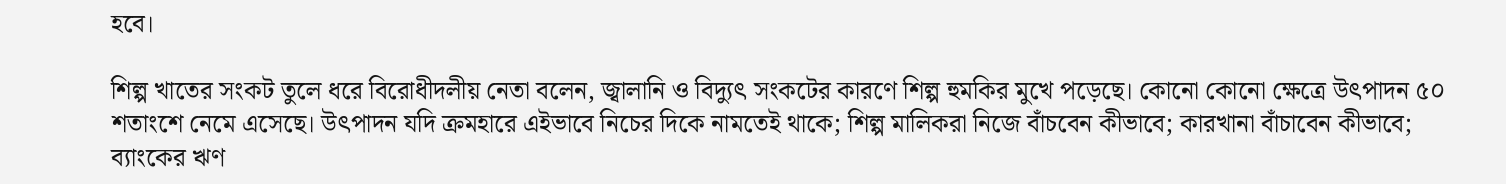হবে।

শিল্প খাতের সংকট তুলে ধরে বিরোধীদলীয় নেতা বলেন, জ্বালানি ও বিদ্যুৎ সংকটের কারণে শিল্প হুমকির মুখে পড়েছে। কোনো কোনো ক্ষেত্রে উৎপাদন ৫০ শতাংশে নেমে এসেছে। উৎপাদন যদি ক্রমহারে এইভাবে নিচের দিকে নামতেই থাকে; শিল্প মালিকরা নিজে বাঁচবেন কীভাবে; কারখানা বাঁচাবেন কীভাবে; ব্যাংকের ঋণ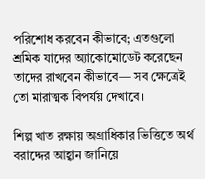পরিশোধ করবেন কীভাবে; এতগুলো শ্রমিক যাদের অ্যাকোমোডেট করেছেন তাদের রাখবেন কীভাবে— সব ক্ষেত্রেই তো মারাত্মক বিপর্যয় দেখাবে।

শিল্প খাত রক্ষায় অগ্রাধিকার ভিত্তিতে অর্থ বরাদ্দের আহ্বান জানিয়ে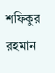শফিকুর রহমান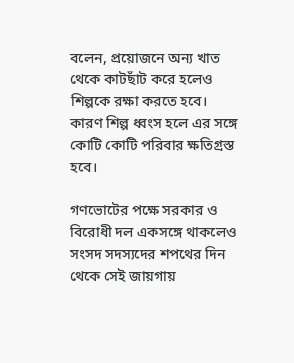বলেন, প্রয়োজনে অন্য খাত থেকে কাটছাঁট করে হলেও শিল্পকে রক্ষা করতে হবে। কারণ শিল্প ধ্বংস হলে এর সঙ্গে কোটি কোটি পরিবার ক্ষতিগ্রস্ত হবে।

গণভোটের পক্ষে সরকার ও বিরোধী দল একসঙ্গে থাকলেও সংসদ সদস্যদের শপথের দিন থেকে সেই জায়গায়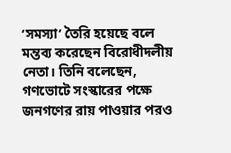‘সমস্যা’ তৈরি হয়েছে বলে মন্তব্য করেছেন বিরোধীদলীয় নেতা। তিনি বলেছেন, গণভোটে সংস্কারের পক্ষে জনগণের রায় পাওয়ার পরও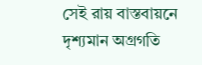সেই রায় বাস্তবায়নে দৃশ্যমান অগ্রগতি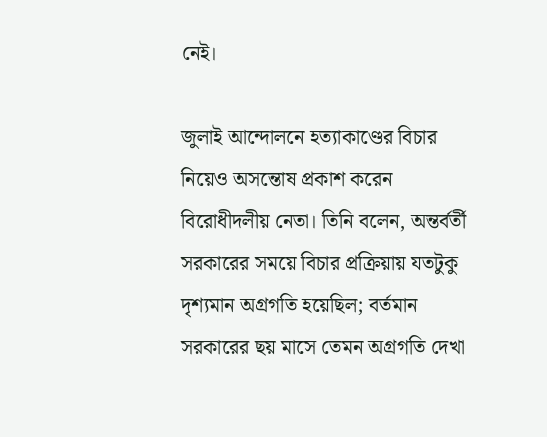নেই।

জুলাই আন্দোলনে হত্যাকাণ্ডের বিচার নিয়েও অসন্তোষ প্রকাশ করেন বিরোধীদলীয় নেতা। তিনি বলেন, অন্তর্বর্তী সরকারের সময়ে বিচার প্রক্রিয়ায় যতটুকু দৃশ্যমান অগ্রগতি হয়েছিল; বর্তমান সরকারের ছয় মাসে তেমন অগ্রগতি দেখা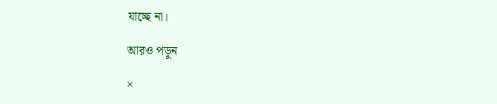যাচ্ছে না।

আরও পড়ুন

×